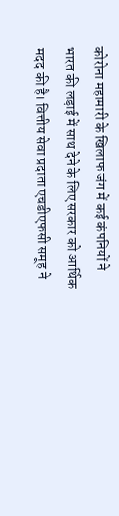कोरोना महामारी के खिलाफ जंग में कई कंपनियों ने भारत की लड़ाई में साथ देने के लिए सरकार को आर्थिक मदद की है। वित्तीय सेवा प्रदाता एचडीएफसी समूह ने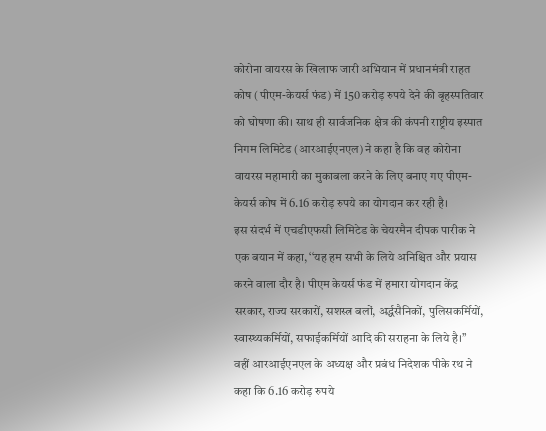कोरोना वायरस के खिलाफ जारी अभियान में प्रधानमंत्री राहत कोष (पीएम-केयर्स फंड) में 150 करोड़ रुपये देने की बृहस्पतिवार को घोषणा की। साथ ही सार्वजनिक क्षेत्र की कंपनी राष्ट्रीय इस्पात निगम लिमिटेड (आरआईएनएल) ने कहा है कि वह कोरोना वायरस महामारी का मुकाबला करने के लिए बनाए गए पीएम-केयर्स कोष में 6.16 करोड़ रुपये का योगदान कर रही है।
इस संदर्भ में एचडीएफसी लिमिटेड के चेयरमैन दीपक पारीक ने एक बयान में कहा, ‘‘यह हम सभी के लिये अनिश्चित और प्रयास करने वाला दौर है। पीएम केयर्स फंड में हमारा योगदान केंद्र सरकार, राज्य सरकारों, सशस्त्र बलों, अर्द्धसैनिकों, पुलिसकर्मियों, स्वास्थ्यकर्मियों, सफाईकर्मियों आदि की सराहना के लिये है।’’
वहीं आरआईएनएल के अध्यक्ष और प्रबंध निदेशक पीके रथ ने कहा कि 6.16 करोड़ रुपये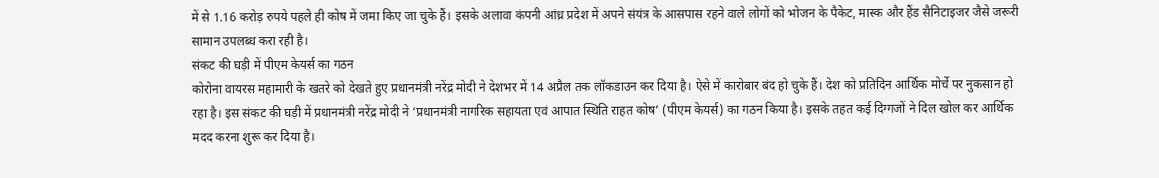में से 1.16 करोड़ रुपये पहले ही कोष में जमा किए जा चुके हैं। इसके अलावा कंपनी आंध्र प्रदेश में अपने संयंत्र के आसपास रहने वाले लोगों को भोजन के पैकेट, मास्क और हैंड सैनिटाइजर जैसे जरूरी सामान उपलब्ध करा रही है।
संकट की घड़ी में पीएम केयर्स का गठन
कोरोना वायरस महामारी के खतरे को देखते हुए प्रधानमंत्री नरेंद्र मोदी ने देशभर में 14 अप्रैल तक लॉकडाउन कर दिया है। ऐसे में कारोबार बंद हो चुके हैं। देश को प्रतिदिन आर्थिक मोर्चे पर नुकसान हो रहा है। इस संकट की घड़ी में प्रधानमंत्री नरेंद्र मोदी ने ‘प्रधानमंत्री नागरिक सहायता एवं आपात स्थिति राहत कोष’ (पीएम केयर्स) का गठन किया है। इसके तहत कई दिग्गजों ने दिल खोल कर आर्थिक मदद करना शुरू कर दिया है।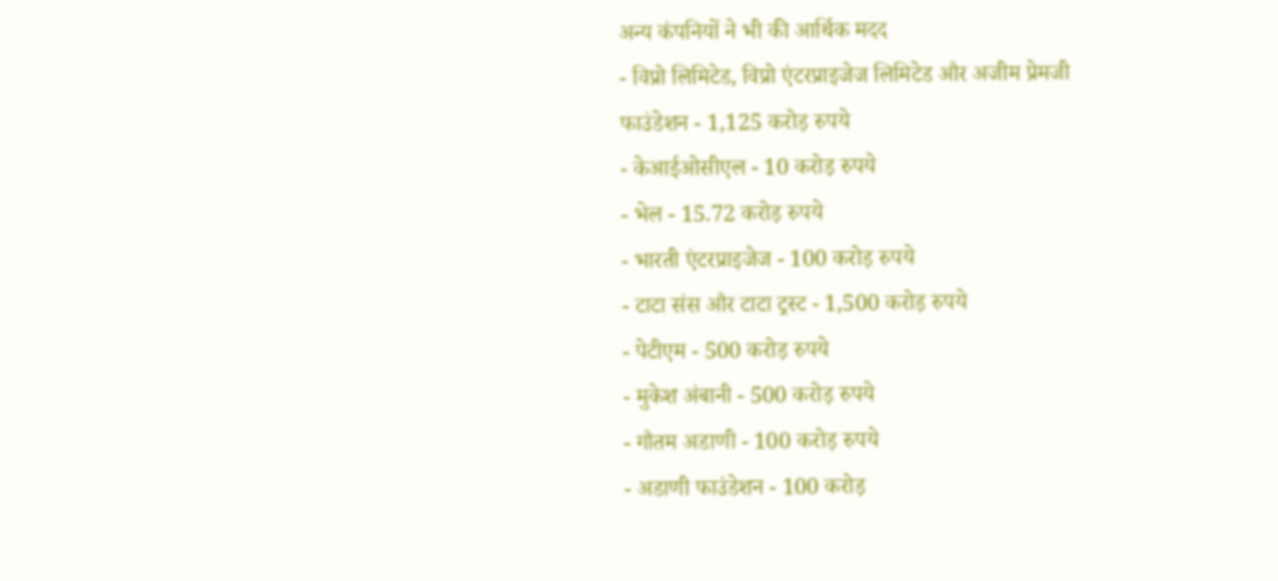अन्य कंपनियों ने भी की आर्थिक मदद
- विप्रो लिमिटेड, विप्रो एंटरप्राइजेज लिमिटेड और अजीम प्रेमजी फाउंडेशन - 1,125 करोड़ रुपये
- केआईओसीएल - 10 करोड़ रुपये
- भेल - 15.72 करोड़ रुपये
- भारती एंटरप्राइजेज - 100 करोड़ रुपये
- टाटा संस और टाटा ट्रस्ट - 1,500 करोड़ रुपये
- पेटीएम - 500 करोड़ रुपये
- मुकेश अंबानी - 500 करोड़ रुपये
- गौतम अडाणी - 100 करोड़ रुपये
- अडाणी फाउंडेशन - 100 करोड़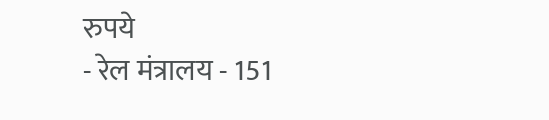रुपये
- रेल मंत्रालय - 151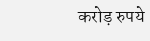करोड़ रुपये